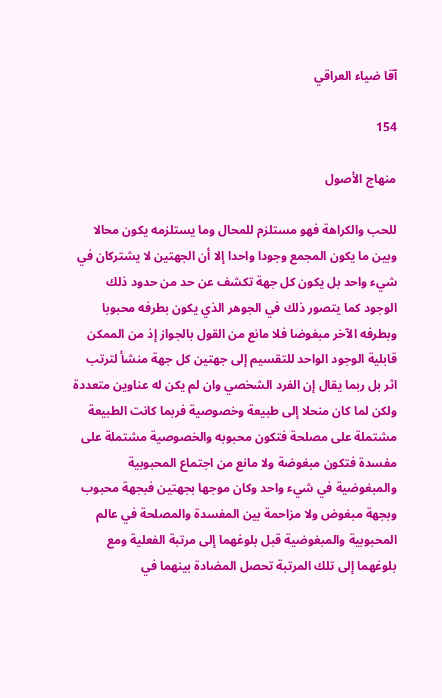آقا ضياء العراقي

154

منهاج الأصول

للحب والكراهة فهو مستلزم للمحال وما يستلزمه يكون محالا وبين ما يكون المجمع وجودا واحدا إلا أن الجهتين لا يشتركان في شيء واحد بل يكون كل جهة تكشف عن حد من حدود ذلك الوجود كما يتصور ذلك في الجوهر الذي يكون بطرفه محبوبا وبطرفه الآخر مبغوضا فلا مانع من القول بالجواز إذ من الممكن قابلية الوجود الواحد للتقسيم إلى جهتين كل جهة منشأ لترتب اثر بل ربما يقال إن الفرد الشخصي وان لم يكن له عناوين متعددة ولكن لما كان منحلا إلى طبيعة وخصوصية فربما كانت الطبيعة مشتملة على مصلحة فتكون محبوبه والخصوصية مشتملة على مفسدة فتكون مبغوضة ولا مانع من اجتماع المحبوبية والمبغوضية في شيء واحد وكان موجها بجهتين فبجهة محبوب وبجهة مبغوض ولا مزاحمة بين المفسدة والمصلحة في عالم المحبوبية والمبغوضية قبل بلوغهما إلى مرتبة الفعلية ومع بلوغهما إلى تلك المرتبة تحصل المضادة بينهما في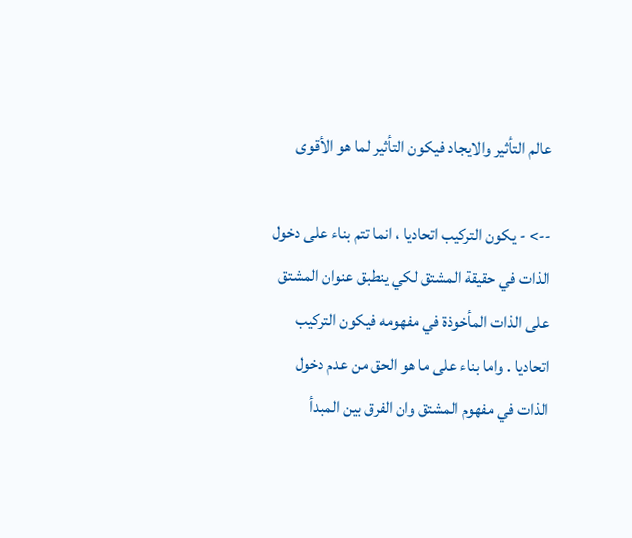عالم التأثير والايجاد فيكون التأثير لما هو الأقوى

--> - يكون التركيب اتحاديا ، انما تتم بناء على دخول الذات في حقيقة المشتق لكي ينطبق عنوان المشتق على الذات المأخوذة في مفهومه فيكون التركيب اتحاديا . واما بناء على ما هو الحق من عدم دخول الذات في مفهوم المشتق وان الفرق بين المبدأ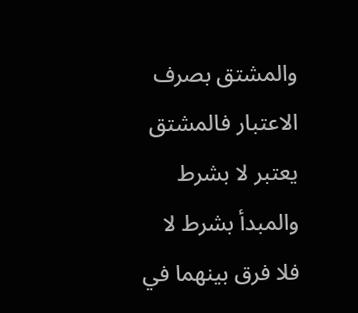والمشتق بصرف الاعتبار فالمشتق يعتبر لا بشرط والمبدأ بشرط لا فلا فرق بينهما في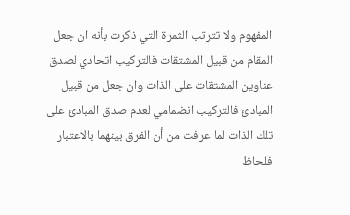المفهوم ولا تترتب الثمرة التي ذكرت بأنه ان جعل المقام من قبيل المشتقات فالتركيب اتحادي لصدق عناوين المشتقات على الذات وان جعل من قبيل المبادئ فالتركيب انضمامي لعدم صدق المبادئ على تلك الذات لما عرفت من أن الفرق بينهما بالاعتبار فلحاظ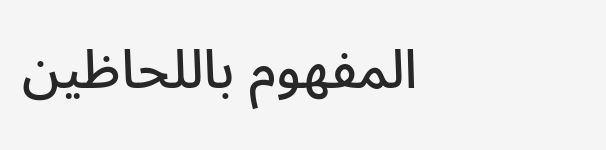المفهوم باللحاظين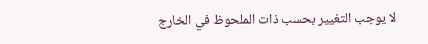لا يوجب التغيير بحسب ذات الملحوظ في الخارج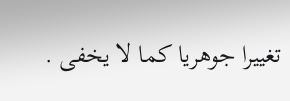تغييرا جوهريا كما لا يخفى .